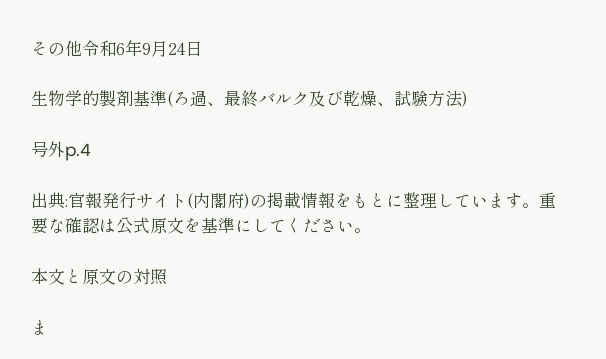その他令和6年9月24日

生物学的製剤基準(ろ過、最終バルク及び乾燥、試験方法)

号外p.4

出典:官報発行サイト(内閣府)の掲載情報をもとに整理しています。重要な確認は公式原文を基準にしてください。

本文と原文の対照

ま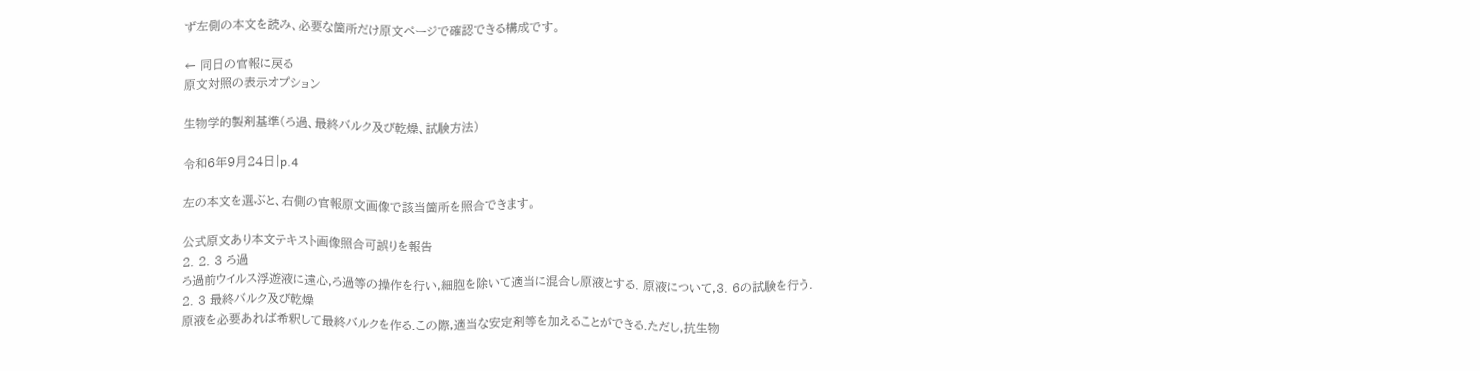ず左側の本文を読み、必要な箇所だけ原文ページで確認できる構成です。

← 同日の官報に戻る
原文対照の表示オプション

生物学的製剤基準(ろ過、最終バルク及び乾燥、試験方法)

令和6年9月24日|p.4

左の本文を選ぶと、右側の官報原文画像で該当箇所を照合できます。

公式原文あり本文テキスト画像照合可誤りを報告
2. 2. 3 ろ過
ろ過前ウイルス浮遊液に遠心,ろ過等の操作を行い,細胞を除いて適当に混合し原液とする. 原液について,3. 6の試験を行う.
2. 3 最終バルク及び乾燥
原液を必要あれば希釈して最終バルクを作る.この際,適当な安定剤等を加えることができる.ただし,抗生物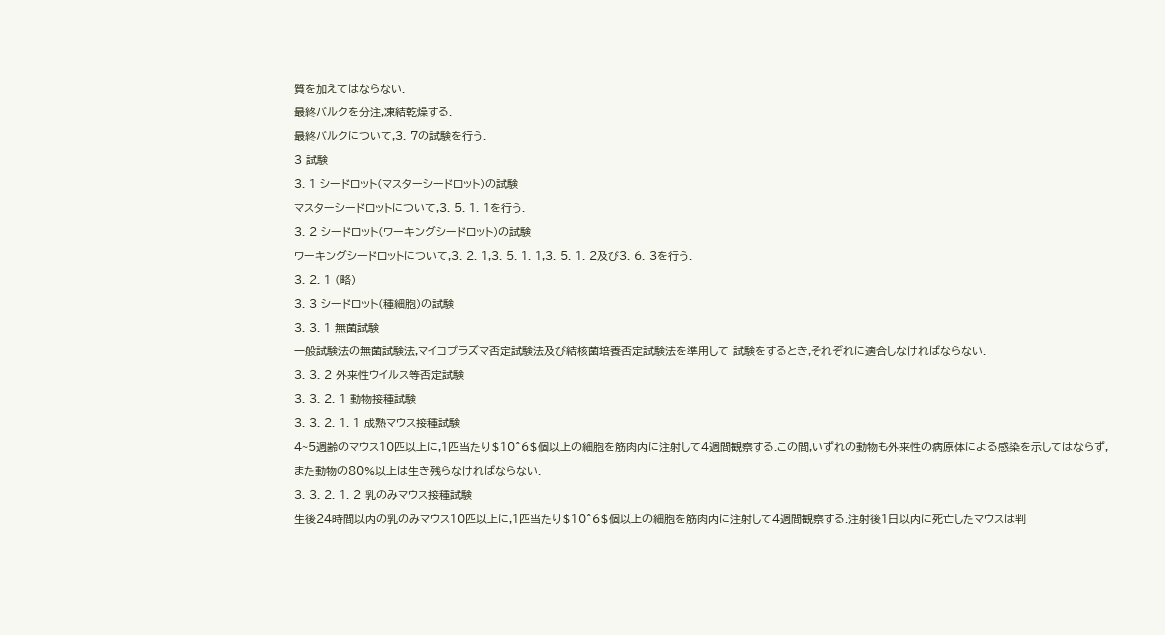質を加えてはならない.
最終バルクを分注,凍結乾燥する.
最終バルクについて,3. 7の試験を行う.
3 試験
3. 1 シードロット(マスターシードロット)の試験
マスターシードロットについて,3. 5. 1. 1を行う.
3. 2 シードロット(ワーキングシードロット)の試験
ワーキングシードロットについて,3. 2. 1,3. 5. 1. 1,3. 5. 1. 2及び3. 6. 3を行う.
3. 2. 1 (略)
3. 3 シードロット(種細胞)の試験
3. 3. 1 無菌試験
一般試験法の無菌試験法,マイコプラズマ否定試験法及び結核菌培養否定試験法を準用して 試験をするとき,それぞれに適合しなければならない.
3. 3. 2 外来性ウイルス等否定試験
3. 3. 2. 1 動物接種試験
3. 3. 2. 1. 1 成熟マウス接種試験
4~5週齢のマウス10匹以上に,1匹当たり$10^6$個以上の細胞を筋肉内に注射して4週間観察する.この間,いずれの動物も外来性の病原体による感染を示してはならず,また動物の80%以上は生き残らなければならない.
3. 3. 2. 1. 2 乳のみマウス接種試験
生後24時間以内の乳のみマウス10匹以上に,1匹当たり$10^6$個以上の細胞を筋肉内に注射して4週間観察する.注射後1日以内に死亡したマウスは判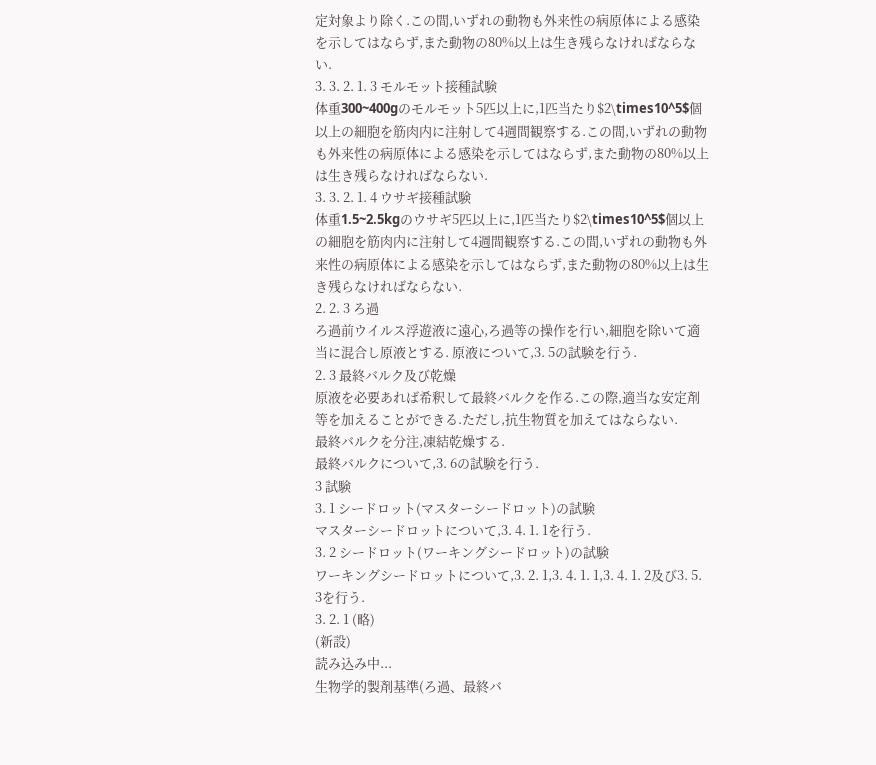定対象より除く.この間,いずれの動物も外来性の病原体による感染を示してはならず,また動物の80%以上は生き残らなければならない.
3. 3. 2. 1. 3 モルモット接種試験
体重300~400gのモルモット5匹以上に,1匹当たり$2\times10^5$個以上の細胞を筋肉内に注射して4週間観察する.この間,いずれの動物も外来性の病原体による感染を示してはならず,また動物の80%以上は生き残らなければならない.
3. 3. 2. 1. 4 ウサギ接種試験
体重1.5~2.5kgのウサギ5匹以上に,1匹当たり$2\times10^5$個以上の細胞を筋肉内に注射して4週間観察する.この間,いずれの動物も外来性の病原体による感染を示してはならず,また動物の80%以上は生き残らなければならない.
2. 2. 3 ろ過
ろ過前ウイルス浮遊液に遠心,ろ過等の操作を行い,細胞を除いて適当に混合し原液とする. 原液について,3. 5の試験を行う.
2. 3 最終バルク及び乾燥
原液を必要あれば希釈して最終バルクを作る.この際,適当な安定剤等を加えることができる.ただし,抗生物質を加えてはならない.
最終バルクを分注,凍結乾燥する.
最終バルクについて,3. 6の試験を行う.
3 試験
3. 1 シードロット(マスターシードロット)の試験
マスターシードロットについて,3. 4. 1. 1を行う.
3. 2 シードロット(ワーキングシードロット)の試験
ワーキングシードロットについて,3. 2. 1,3. 4. 1. 1,3. 4. 1. 2及び3. 5. 3を行う.
3. 2. 1 (略)
(新設)
読み込み中...
生物学的製剤基準(ろ過、最終バ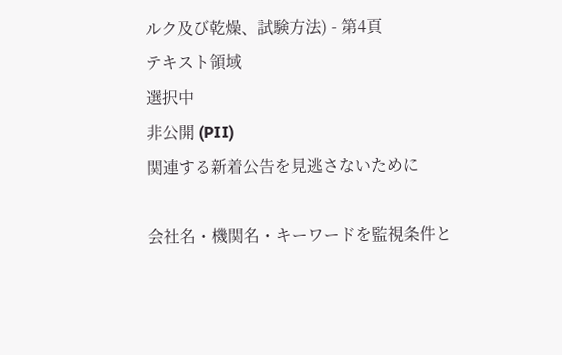ルク及び乾燥、試験方法) - 第4頁
テキスト領域
選択中
非公開 (PII)
関連する新着公告を見逃さないために

会社名・機関名・キーワードを監視条件と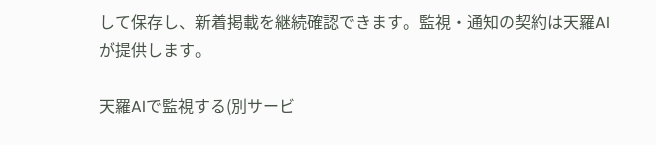して保存し、新着掲載を継続確認できます。監視・通知の契約は天羅AIが提供します。

天羅AIで監視する(別サービ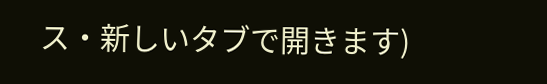ス・新しいタブで開きます)